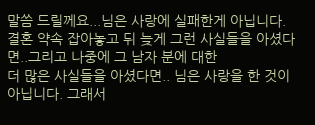말씀 드릴께요...님은 사랑에 실패한게 아닙니다.
결혼 약속 잡아놓고 뒤 늦게 그런 사실들을 아셨다면..그리고 나중에 그 남자 분에 대한
더 많은 사실들을 아셨다면.. 님은 사랑을 한 것이 아닙니다. 그래서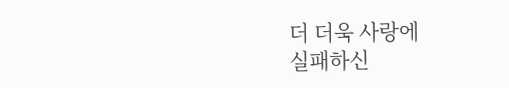더 더욱 사랑에
실패하신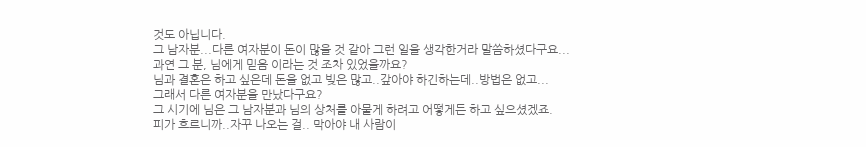것도 아닙니다.
그 남자분...다른 여자분이 돈이 많을 것 같아 그런 일을 생각한거라 말씀하셨다구요...
과연 그 분, 님에게 믿음 이라는 것 조차 있었을까요?
님과 결혼은 하고 싶은데 돈을 없고 빚은 많고..갚아야 하긴하는데..방법은 없고...
그래서 다른 여자분을 만났다구요?
그 시기에 님은 그 남자분과 님의 상처를 아물게 하려고 어떻게든 하고 싶으셨겠죠.
피가 흐르니까..자꾸 나오는 걸.. 막아야 내 사람이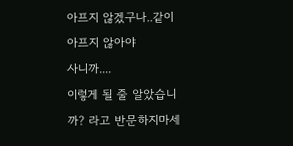아프지 않겠구나..같이 아프지 않아야
사니까....
이렇게 될 줄 알았습니까? 라고 반문하지마세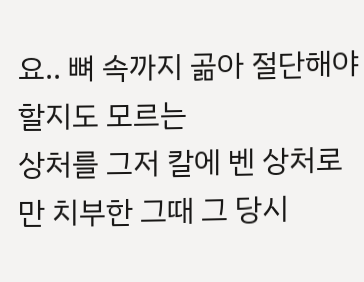요.. 뼈 속까지 곪아 절단해야할지도 모르는
상처를 그저 칼에 벤 상처로만 치부한 그때 그 당시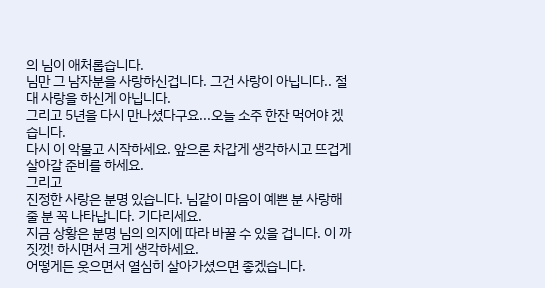의 님이 애처롭습니다.
님만 그 남자분을 사랑하신겁니다. 그건 사랑이 아닙니다.. 절대 사랑을 하신게 아닙니다.
그리고 5년을 다시 만나셨다구요...오늘 소주 한잔 먹어야 겠습니다.
다시 이 악물고 시작하세요. 앞으론 차갑게 생각하시고 뜨겁게 살아갈 준비를 하세요.
그리고
진정한 사랑은 분명 있습니다. 님같이 마음이 예쁜 분 사랑해줄 분 꼭 나타납니다. 기다리세요.
지금 상황은 분명 님의 의지에 따라 바꿀 수 있을 겁니다. 이 까짓껏! 하시면서 크게 생각하세요.
어떻게든 웃으면서 열심히 살아가셨으면 좋겠습니다.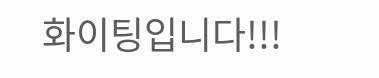화이팅입니다!!!